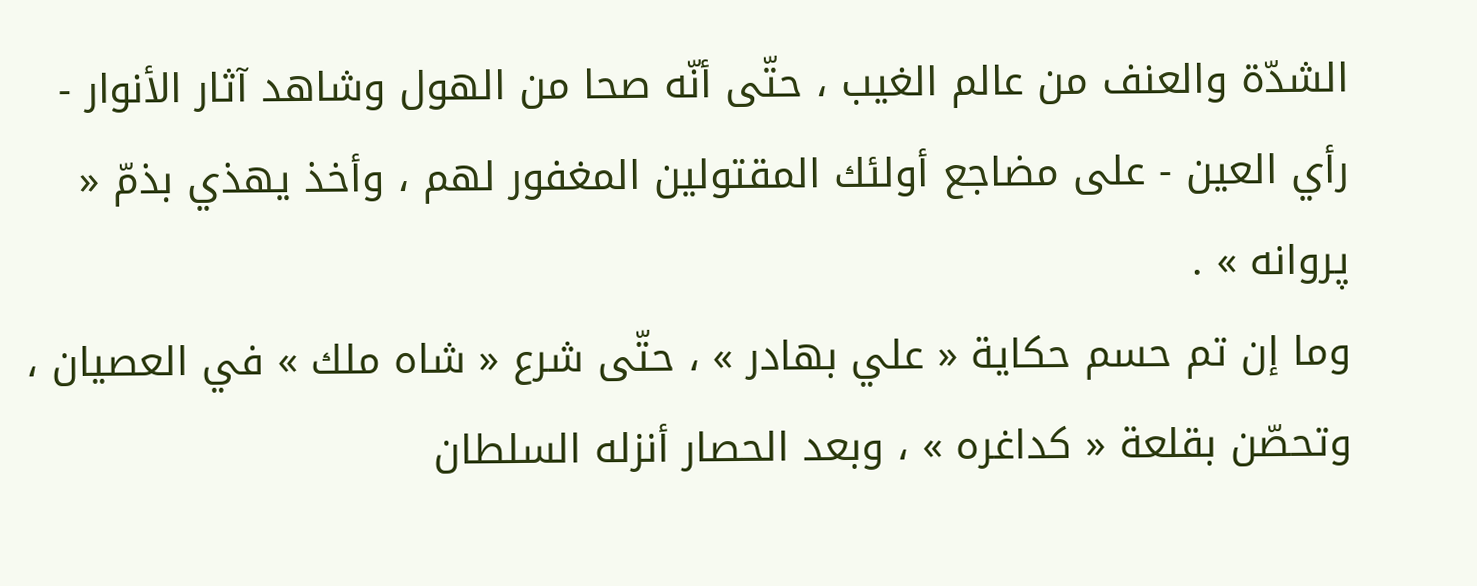الشدّة والعنف من عالم الغيب ، حتّى أنّه صحا من الهول وشاهد آثار الأنوار - رأي العين - على مضاجع أولئك المقتولين المغفور لهم ، وأخذ يهذي بذمّ « پروانه » .
وما إن تم حسم حكاية « علي بهادر » ، حتّى شرع « شاه ملك » في العصيان ، وتحصّن بقلعة « كداغره » ، وبعد الحصار أنزله السلطان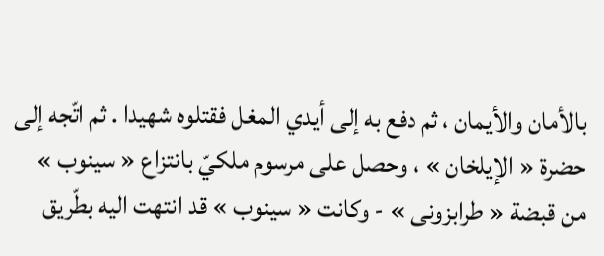بالأمان والأيمان ، ثم دفع به إلى أيدي المغل فقتلوه شهيدا . ثم اتّجه إلى حضرة « الإيلخان » ، وحصل على مرسوم ملكيّ بانتزاع « سينوب » من قبضة « طرابزونى » - وكانت « سينوب » قد انتهت اليه بطّريق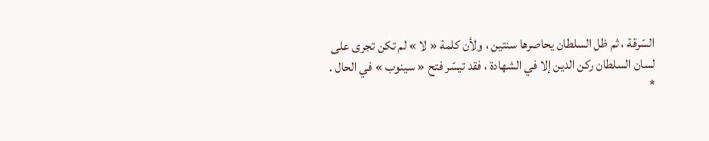السّرقة ، ثم ظل السلطان يحاصرها سنتين ، ولأن كلمة « لا » لم تكن تجرى على لسان السلطان ركن الدين إلا في الشهادة ، فقد تيسّر فتح « سينوب » في الحال .
*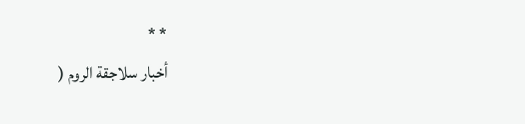* *
أخبار سلاجقة الروم (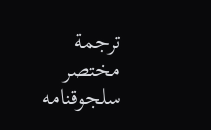ترجمة مختصر سلجوقنامه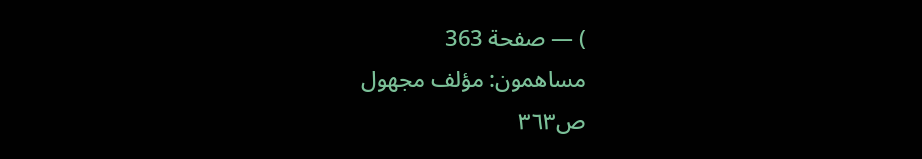) — صفحة 363
مساهمون: مؤلف مجهول
ص٣٦٣